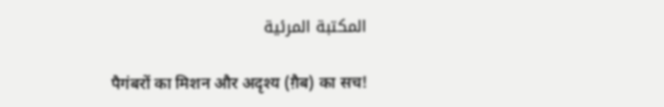المكتبة المرئية

पैगंबरों का मिशन और अदृश्य (ग़ैब) का सच!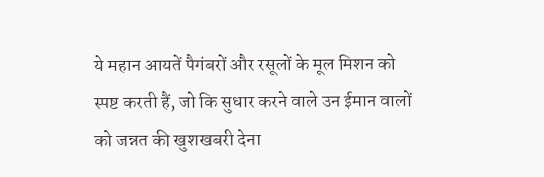ये महान आयतें पैगंबरों और रसूलों के मूल मिशन को स्पष्ट करती हैं, जो कि सुधार करने वाले उन ईमान वालों को जन्नत की खुशखबरी देना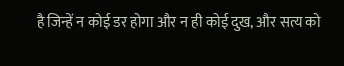है जिन्हें न कोई डर होगा और न ही कोई दुख, और सत्य को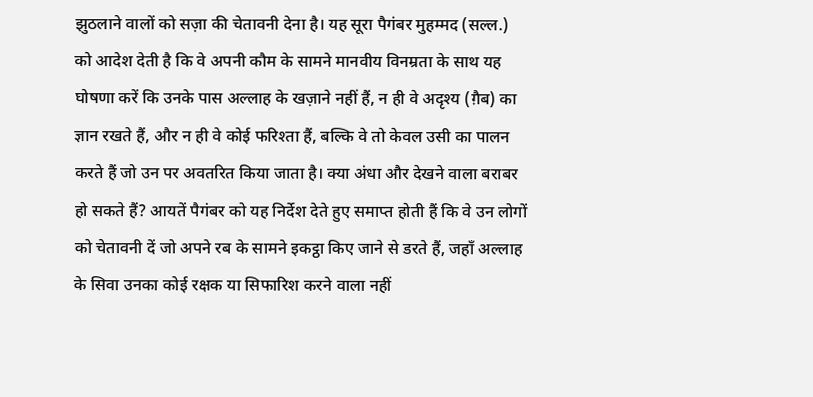झुठलाने वालों को सज़ा की चेतावनी देना है। यह सूरा पैगंबर मुहम्मद (सल्ल.) को आदेश देती है कि वे अपनी कौम के सामने मानवीय विनम्रता के साथ यह घोषणा करें कि उनके पास अल्लाह के खज़ाने नहीं हैं, न ही वे अदृश्य (ग़ैब) का ज्ञान रखते हैं, और न ही वे कोई फरिश्ता हैं, बल्कि वे तो केवल उसी का पालन करते हैं जो उन पर अवतरित किया जाता है। क्या अंधा और देखने वाला बराबर हो सकते हैं? आयतें पैगंबर को यह निर्देश देते हुए समाप्त होती हैं कि वे उन लोगों को चेतावनी दें जो अपने रब के सामने इकट्ठा किए जाने से डरते हैं, जहाँ अल्लाह के सिवा उनका कोई रक्षक या सिफारिश करने वाला नहीं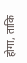होगा, ताकि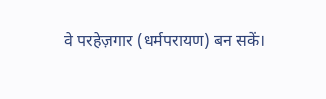वे परहेज़गार (धर्मपरायण) बन सकें।